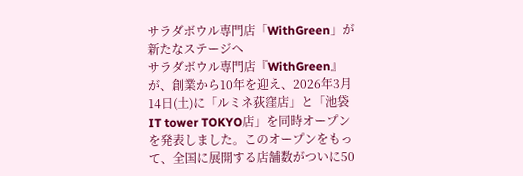サラダボウル専門店「WithGreen」が新たなステージへ
サラダボウル専門店『WithGreen』が、創業から10年を迎え、2026年3月14日(土)に「ルミネ荻窪店」と「池袋 IT tower TOKYO店」を同時オープンを発表しました。このオープンをもって、全国に展開する店舗数がついに50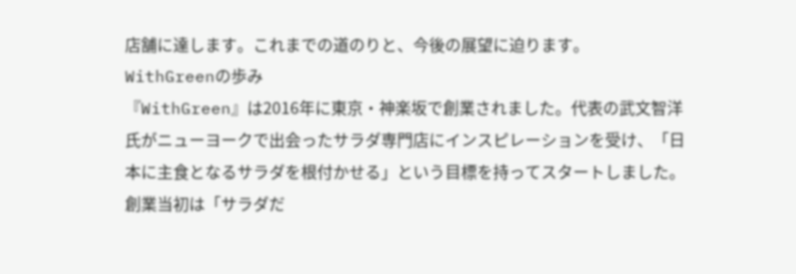店舗に達します。これまでの道のりと、今後の展望に迫ります。
WithGreenの歩み
『WithGreen』は2016年に東京・神楽坂で創業されました。代表の武文智洋氏がニューヨークで出会ったサラダ専門店にインスピレーションを受け、「日本に主食となるサラダを根付かせる」という目標を持ってスタートしました。創業当初は「サラダだ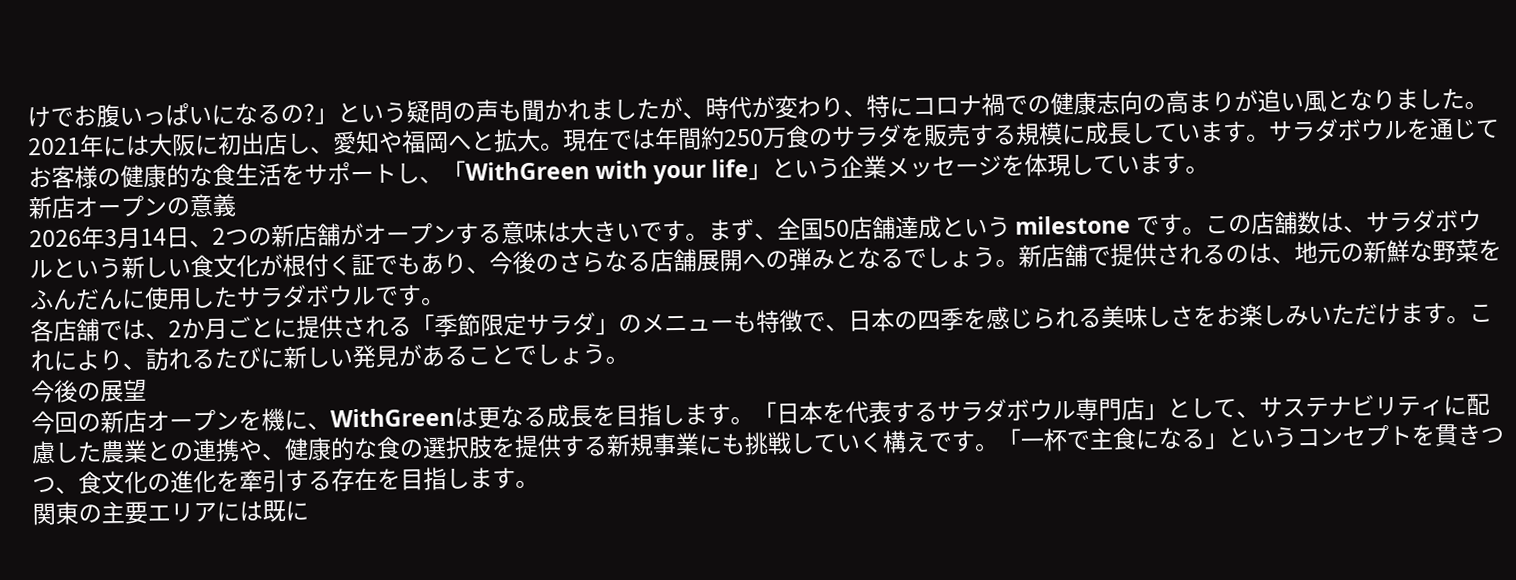けでお腹いっぱいになるの?」という疑問の声も聞かれましたが、時代が変わり、特にコロナ禍での健康志向の高まりが追い風となりました。
2021年には大阪に初出店し、愛知や福岡へと拡大。現在では年間約250万食のサラダを販売する規模に成長しています。サラダボウルを通じてお客様の健康的な食生活をサポートし、「WithGreen with your life」という企業メッセージを体現しています。
新店オープンの意義
2026年3月14日、2つの新店舗がオープンする意味は大きいです。まず、全国50店舗達成という milestone です。この店舗数は、サラダボウルという新しい食文化が根付く証でもあり、今後のさらなる店舗展開への弾みとなるでしょう。新店舗で提供されるのは、地元の新鮮な野菜をふんだんに使用したサラダボウルです。
各店舗では、2か月ごとに提供される「季節限定サラダ」のメニューも特徴で、日本の四季を感じられる美味しさをお楽しみいただけます。これにより、訪れるたびに新しい発見があることでしょう。
今後の展望
今回の新店オープンを機に、WithGreenは更なる成長を目指します。「日本を代表するサラダボウル専門店」として、サステナビリティに配慮した農業との連携や、健康的な食の選択肢を提供する新規事業にも挑戦していく構えです。「一杯で主食になる」というコンセプトを貫きつつ、食文化の進化を牽引する存在を目指します。
関東の主要エリアには既に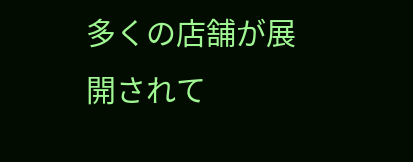多くの店舗が展開されて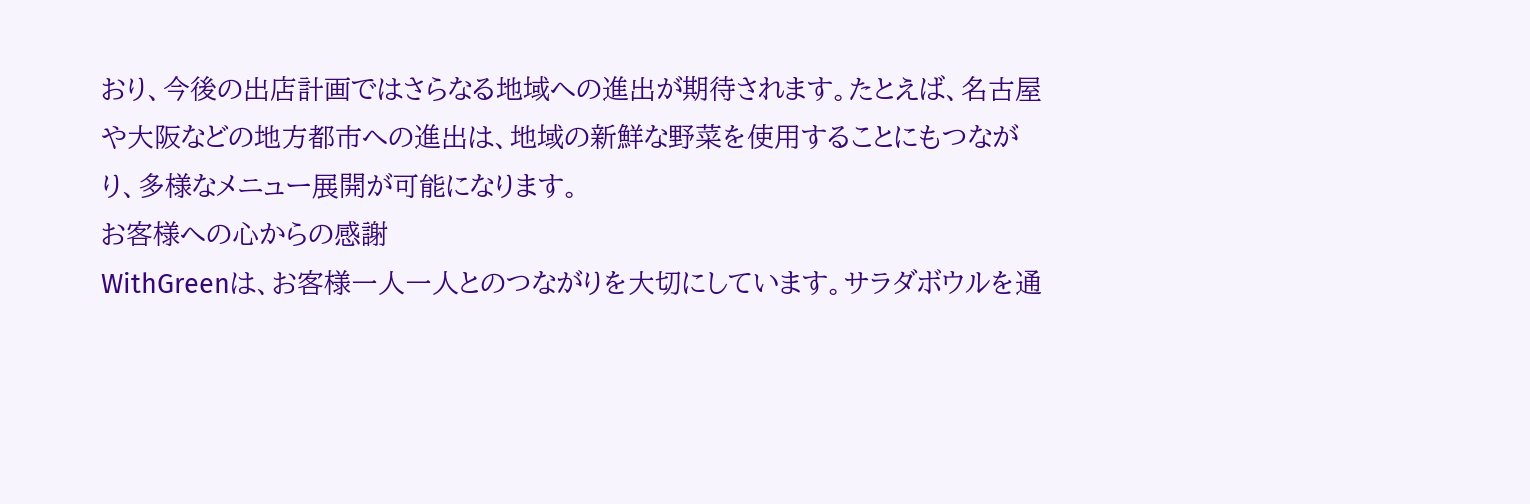おり、今後の出店計画ではさらなる地域への進出が期待されます。たとえば、名古屋や大阪などの地方都市への進出は、地域の新鮮な野菜を使用することにもつながり、多様なメニュー展開が可能になります。
お客様への心からの感謝
WithGreenは、お客様一人一人とのつながりを大切にしています。サラダボウルを通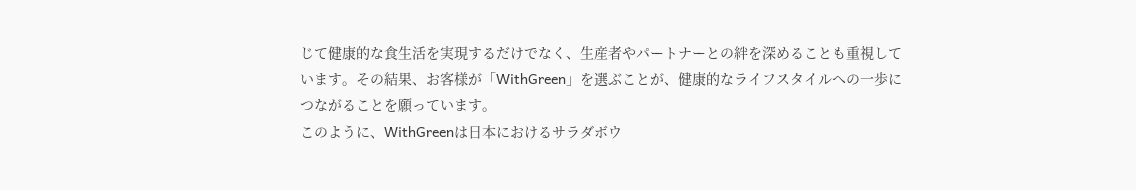じて健康的な食生活を実現するだけでなく、生産者やパートナーとの絆を深めることも重視しています。その結果、お客様が「WithGreen」を選ぶことが、健康的なライフスタイルへの一歩につながることを願っています。
このように、WithGreenは日本におけるサラダボウ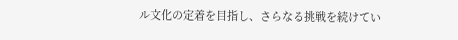ル文化の定着を目指し、さらなる挑戦を続けてい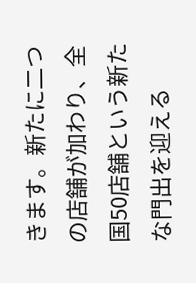きます。新たに二つの店舗が加わり、全国50店舗という新たな門出を迎える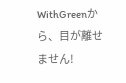WithGreenから、目が離せません!